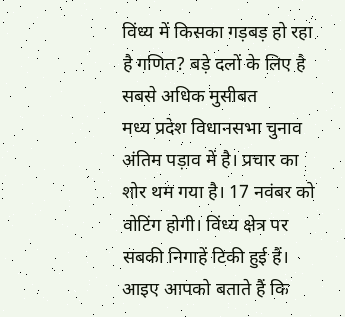विंध्य में किसका गड़बड़ हो रहा है गणित? बड़े दलों के लिए है सबसे अधिक मुसीबत
मध्य प्रदेश विधानसभा चुनाव अंतिम पड़ाव में है। प्रचार का शोर थम गया है। 17 नवंबर को वोटिंग होगी। विंध्य क्षेत्र पर सबकी निगाहें टिकी हुई हैं। आइए आपको बताते हैं कि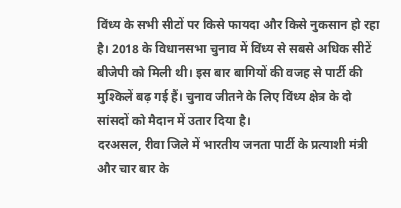विंध्य के सभी सीटों पर किसे फायदा और किसे नुकसान हो रहा है। 2018 के विधानसभा चुनाव में विंध्य से सबसे अधिक सीटें बीजेपी को मिली थी। इस बार बागियों की वजह से पार्टी की मुश्किलें बढ़ गई हैं। चुनाव जीतने के लिए विंध्य क्षेत्र के दो सांसदों को मैदान में उतार दिया है।
दरअसल, रीवा जिले में भारतीय जनता पार्टी के प्रत्याशी मंत्री और चार बार के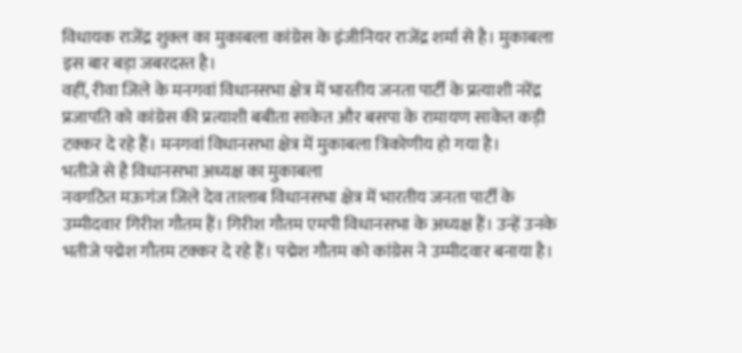विधायक राजेंद्र शुक्ल का मुकाबला कांग्रेस के इंजीनियर राजेंद्र शर्मा से है। मुकाबला इस बार बड़ा जबरदस्त है।
वहीं, रीवा जिले के मनगवां विधानसभा क्षेत्र में भारतीय जनता पार्टी के प्रत्याशी नरेंद्र प्रजापति को कांग्रेस की प्रत्याशी बबीता साकेत और बसपा के रामायण साकेत कड़ी टक्कर दे रहे हैं। मनगवां विधानसभा क्षेत्र में मुकाबला त्रिकोणीय हो गया है।
भतीजे से है विधानसभा अध्यक्ष का मुकाबला
नवगठित मऊगंज जिले देव तालाब विधानसभा क्षेत्र में भारतीय जनता पार्टी के उम्मीदवार गिरीश गौतम हैं। गिरीश गौतम एमपी विधानसभा के अध्यक्ष हैं। उन्हें उनके भतीजे पद्मेश गौतम टक्कर दे रहे हैं। पद्मेश गौतम को कांग्रेस ने उम्मीदवार बनाया है।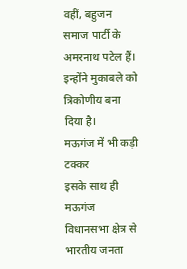वहीं, बहुजन समाज पार्टी के अमरनाथ पटेल हैं। इन्होंने मुकाबले को त्रिकोणीय बना दिया है।
मऊगंज में भी कड़ी टक्कर
इसके साथ ही मऊगंज विधानसभा क्षेत्र से भारतीय जनता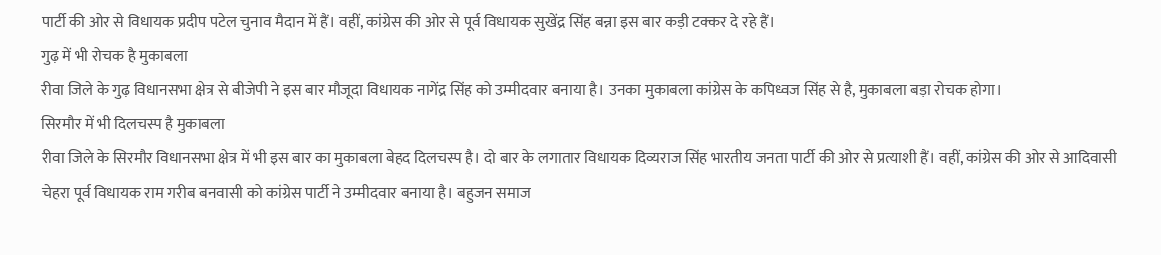पार्टी की ओर से विधायक प्रदीप पटेल चुनाव मैदान में हैं। वहीं, कांग्रेस की ओर से पूर्व विधायक सुखेंद्र सिंह बन्ना इस बार कड़ी टक्कर दे रहे हैं।
गुढ़ में भी रोचक है मुकाबला
रीवा जिले के गुढ़ विधानसभा क्षेत्र से बीजेपी ने इस बार मौजूदा विधायक नागेंद्र सिंह को उम्मीदवार बनाया है। उनका मुकाबला कांग्रेस के कपिध्वज सिंह से है, मुकाबला बड़ा रोचक होगा।
सिरमौर में भी दिलचस्प है मुकाबला
रीवा जिले के सिरमौर विधानसभा क्षेत्र में भी इस बार का मुकाबला बेहद दिलचस्प है। दो बार के लगातार विधायक दिव्यराज सिंह भारतीय जनता पार्टी की ओर से प्रत्याशी हैं। वहीं, कांग्रेस की ओर से आदिवासी चेहरा पूर्व विधायक राम गरीब बनवासी को कांग्रेस पार्टी ने उम्मीदवार बनाया है। बहुजन समाज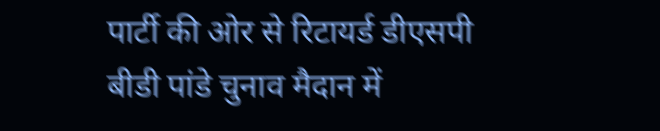पार्टी की ओर से रिटायर्ड डीएसपी बीडी पांडे चुनाव मैदान में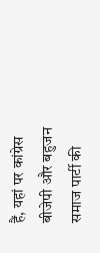हैं, यहां पर कांग्रेस बीजेपी और बहुजन समाज पार्टी की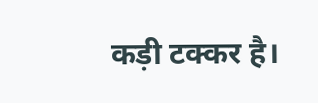कड़ी टक्कर है।